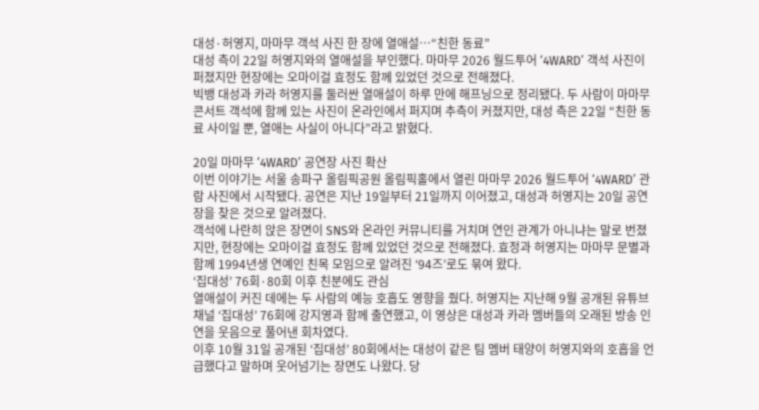대성·허영지, 마마무 객석 사진 한 장에 열애설…“친한 동료”
대성 측이 22일 허영지와의 열애설을 부인했다. 마마무 2026 월드투어 ‘4WARD’ 객석 사진이 퍼졌지만 현장에는 오마이걸 효정도 함께 있었던 것으로 전해졌다.
빅뱅 대성과 카라 허영지를 둘러싼 열애설이 하루 만에 해프닝으로 정리됐다. 두 사람이 마마무 콘서트 객석에 함께 있는 사진이 온라인에서 퍼지며 추측이 커졌지만, 대성 측은 22일 “친한 동료 사이일 뿐, 열애는 사실이 아니다”라고 밝혔다.

20일 마마무 ‘4WARD’ 공연장 사진 확산
이번 이야기는 서울 송파구 올림픽공원 올림픽홀에서 열린 마마무 2026 월드투어 ‘4WARD’ 관람 사진에서 시작됐다. 공연은 지난 19일부터 21일까지 이어졌고, 대성과 허영지는 20일 공연장을 찾은 것으로 알려졌다.
객석에 나란히 앉은 장면이 SNS와 온라인 커뮤니티를 거치며 연인 관계가 아니냐는 말로 번졌지만, 현장에는 오마이걸 효정도 함께 있었던 것으로 전해졌다. 효정과 허영지는 마마무 문별과 함께 1994년생 연예인 친목 모임으로 알려진 ‘94즈’로도 묶여 왔다.
‘집대성’ 76회·80회 이후 친분에도 관심
열애설이 커진 데에는 두 사람의 예능 호흡도 영향을 줬다. 허영지는 지난해 9월 공개된 유튜브 채널 ‘집대성’ 76회에 강지영과 함께 출연했고, 이 영상은 대성과 카라 멤버들의 오래된 방송 인연을 웃음으로 풀어낸 회차였다.
이후 10월 31일 공개된 ‘집대성’ 80회에서는 대성이 같은 팀 멤버 태양이 허영지와의 호흡을 언급했다고 말하며 웃어넘기는 장면도 나왔다. 당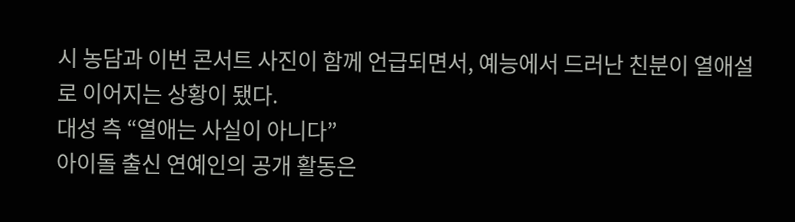시 농담과 이번 콘서트 사진이 함께 언급되면서, 예능에서 드러난 친분이 열애설로 이어지는 상황이 됐다.
대성 측 “열애는 사실이 아니다”
아이돌 출신 연예인의 공개 활동은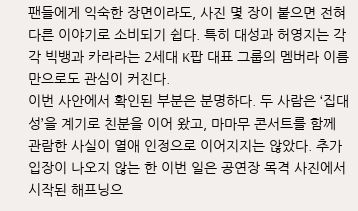팬들에게 익숙한 장면이라도, 사진 몇 장이 붙으면 전혀 다른 이야기로 소비되기 쉽다. 특히 대성과 허영지는 각각 빅뱅과 카라라는 2세대 K팝 대표 그룹의 멤버라 이름만으로도 관심이 커진다.
이번 사안에서 확인된 부분은 분명하다. 두 사람은 ‘집대성’을 계기로 친분을 이어 왔고, 마마무 콘서트를 함께 관람한 사실이 열애 인정으로 이어지지는 않았다. 추가 입장이 나오지 않는 한 이번 일은 공연장 목격 사진에서 시작된 해프닝으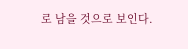로 남을 것으로 보인다.